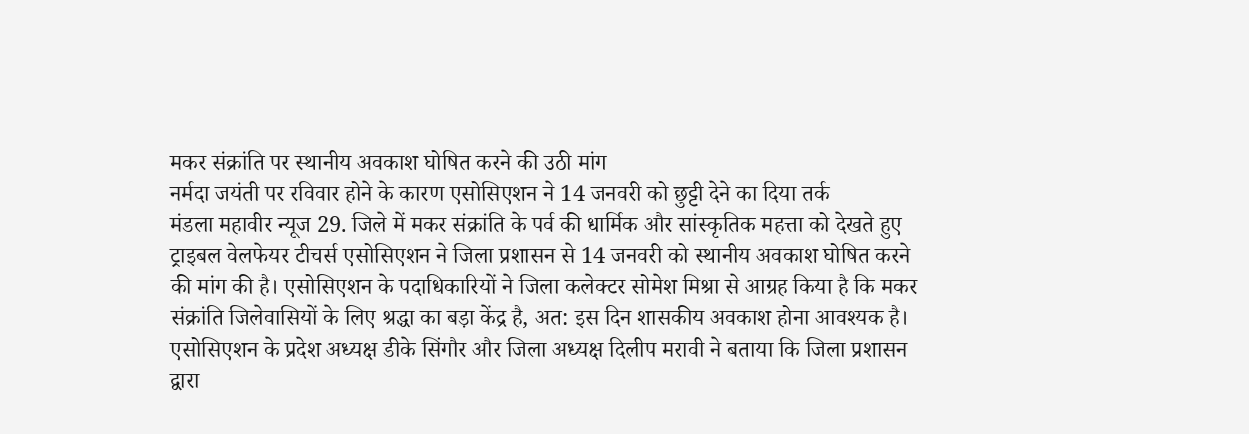मकर संक्रांति पर स्थानीय अवकाश घोषित करने की उठी मांग
नर्मदा जयंती पर रविवार होने के कारण एसोसिएशन ने 14 जनवरी को छुट्टी देने का दिया तर्क
मंडला महावीर न्यूज 29. जिले में मकर संक्रांति के पर्व की धार्मिक और सांस्कृतिक महत्ता को देखते हुए ट्राइबल वेलफेयर टीचर्स एसोसिएशन ने जिला प्रशासन से 14 जनवरी को स्थानीय अवकाश घोषित करने की मांग की है। एसोसिएशन के पदाधिकारियों ने जिला कलेक्टर सोमेश मिश्रा से आग्रह किया है कि मकर संक्रांति जिलेवासियों के लिए श्रद्धा का बड़ा केंद्र है, अत: इस दिन शासकीय अवकाश होना आवश्यक है।
एसोसिएशन के प्रदेश अध्यक्ष डीके सिंगौर और जिला अध्यक्ष दिलीप मरावी ने बताया कि जिला प्रशासन द्वारा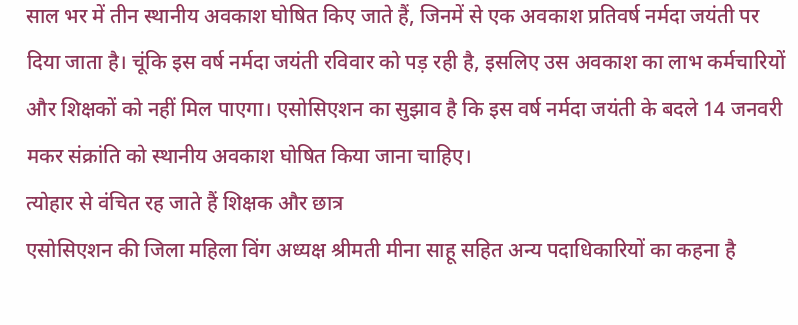साल भर में तीन स्थानीय अवकाश घोषित किए जाते हैं, जिनमें से एक अवकाश प्रतिवर्ष नर्मदा जयंती पर दिया जाता है। चूंकि इस वर्ष नर्मदा जयंती रविवार को पड़ रही है, इसलिए उस अवकाश का लाभ कर्मचारियों और शिक्षकों को नहीं मिल पाएगा। एसोसिएशन का सुझाव है कि इस वर्ष नर्मदा जयंती के बदले 14 जनवरी मकर संक्रांति को स्थानीय अवकाश घोषित किया जाना चाहिए।
त्योहार से वंचित रह जाते हैं शिक्षक और छात्र
एसोसिएशन की जिला महिला विंग अध्यक्ष श्रीमती मीना साहू सहित अन्य पदाधिकारियों का कहना है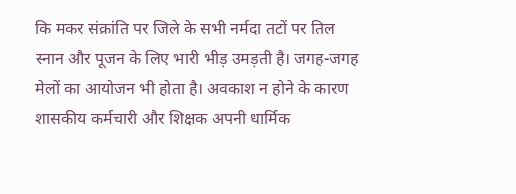कि मकर संक्रांति पर जिले के सभी नर्मदा तटों पर तिल स्नान और पूजन के लिए भारी भीड़ उमड़ती है। जगह-जगह मेलों का आयोजन भी होता है। अवकाश न होने के कारण शासकीय कर्मचारी और शिक्षक अपनी धार्मिक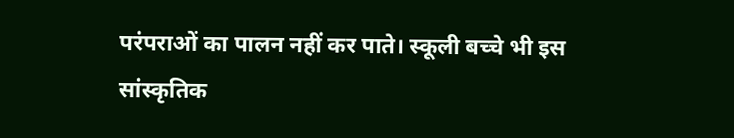परंपराओं का पालन नहीं कर पाते। स्कूली बच्चे भी इस सांस्कृतिक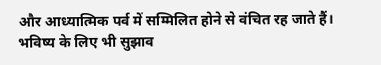और आध्यात्मिक पर्व में सम्मिलित होने से वंचित रह जाते हैं।
भविष्य के लिए भी सुझाव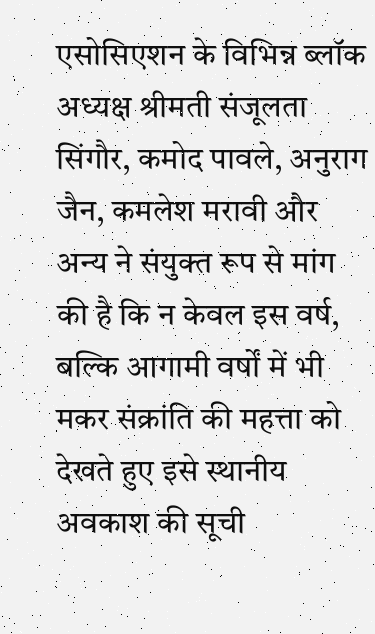एसोसिएशन के विभिन्न ब्लॉक अध्यक्ष श्रीमती संजूलता सिंगौर, कमोद पावले, अनुराग जैन, कमलेश मरावी और अन्य ने संयुक्त रूप से मांग की है कि न केवल इस वर्ष, बल्कि आगामी वर्षों में भी मकर संक्रांति की महत्ता को देखते हुए इसे स्थानीय अवकाश की सूची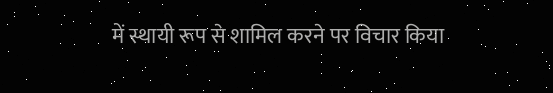में स्थायी रूप से शामिल करने पर विचार किया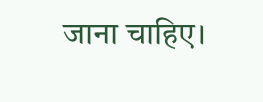जाना चाहिए।